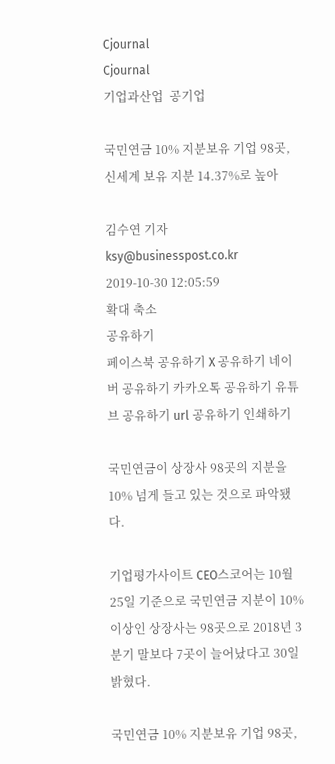Cjournal
Cjournal
기업과산업  공기업

국민연금 10% 지분보유 기업 98곳, 신세계 보유 지분 14.37%로 높아

김수연 기자 ksy@businesspost.co.kr 2019-10-30 12:05:59
확대 축소
공유하기
페이스북 공유하기 X 공유하기 네이버 공유하기 카카오톡 공유하기 유튜브 공유하기 url 공유하기 인쇄하기

국민연금이 상장사 98곳의 지분을 10% 넘게 들고 있는 것으로 파악됐다.

기업평가사이트 CEO스코어는 10월25일 기준으로 국민연금 지분이 10% 이상인 상장사는 98곳으로 2018년 3분기 말보다 7곳이 늘어났다고 30일 밝혔다.

국민연금 10% 지분보유 기업 98곳,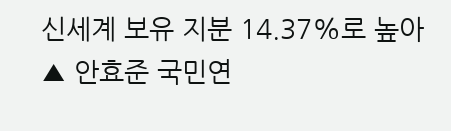신세계 보유 지분 14.37%로 높아
▲ 안효준 국민연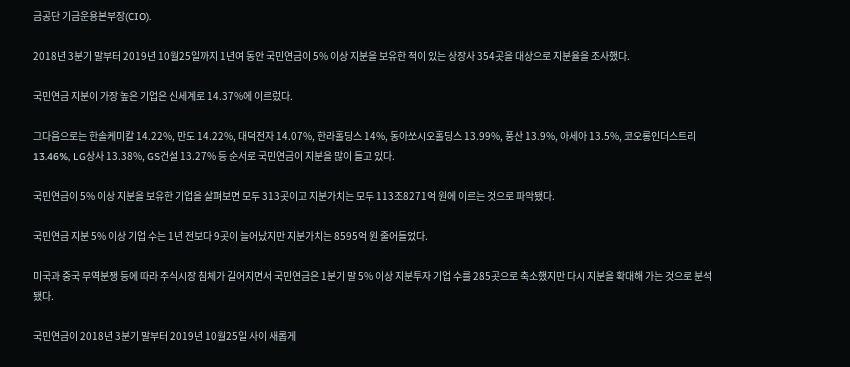금공단 기금운용본부장(CIO).

2018년 3분기 말부터 2019년 10월25일까지 1년여 동안 국민연금이 5% 이상 지분을 보유한 적이 있는 상장사 354곳을 대상으로 지분율을 조사했다.

국민연금 지분이 가장 높은 기업은 신세계로 14.37%에 이르렀다.

그다음으로는 한솔케미칼 14.22%, 만도 14.22%, 대덕전자 14.07%, 한라홀딩스 14%, 동아쏘시오홀딩스 13.99%, 풍산 13.9%, 아세아 13.5%, 코오롱인더스트리 13.46%, LG상사 13.38%, GS건설 13.27% 등 순서로 국민연금이 지분을 많이 들고 있다.

국민연금이 5% 이상 지분을 보유한 기업을 살펴보면 모두 313곳이고 지분가치는 모두 113조8271억 원에 이르는 것으로 파악됐다.

국민연금 지분 5% 이상 기업 수는 1년 전보다 9곳이 늘어났지만 지분가치는 8595억 원 줄어들었다.

미국과 중국 무역분쟁 등에 따라 주식시장 침체가 길어지면서 국민연금은 1분기 말 5% 이상 지분투자 기업 수를 285곳으로 축소했지만 다시 지분을 확대해 가는 것으로 분석됐다.

국민연금이 2018년 3분기 말부터 2019년 10월25일 사이 새롭게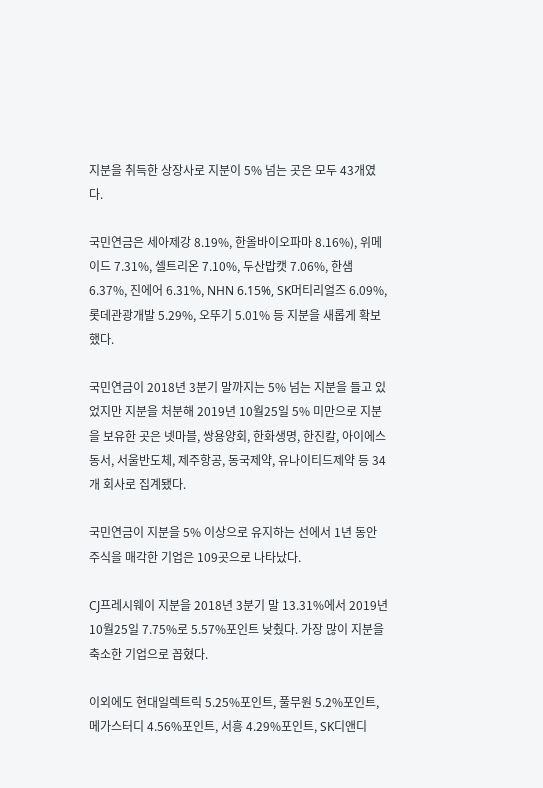지분을 취득한 상장사로 지분이 5% 넘는 곳은 모두 43개였다.

국민연금은 세아제강 8.19%, 한올바이오파마 8.16%), 위메이드 7.31%, 셀트리온 7.10%, 두산밥캣 7.06%, 한샘 6.37%, 진에어 6.31%, NHN 6.15%, SK머티리얼즈 6.09%, 롯데관광개발 5.29%, 오뚜기 5.01% 등 지분을 새롭게 확보했다.

국민연금이 2018년 3분기 말까지는 5% 넘는 지분을 들고 있었지만 지분을 처분해 2019년 10월25일 5% 미만으로 지분을 보유한 곳은 넷마블, 쌍용양회, 한화생명, 한진칼, 아이에스동서, 서울반도체, 제주항공, 동국제약, 유나이티드제약 등 34개 회사로 집계됐다.

국민연금이 지분을 5% 이상으로 유지하는 선에서 1년 동안 주식을 매각한 기업은 109곳으로 나타났다.

CJ프레시웨이 지분을 2018년 3분기 말 13.31%에서 2019년 10월25일 7.75%로 5.57%포인트 낮췄다. 가장 많이 지분을 축소한 기업으로 꼽혔다.

이외에도 현대일렉트릭 5.25%포인트, 풀무원 5.2%포인트, 메가스터디 4.56%포인트, 서흥 4.29%포인트, SK디앤디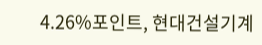4.26%포인트, 현대건설기계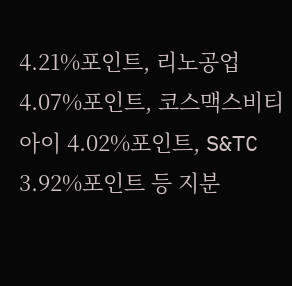4.21%포인트, 리노공업 4.07%포인트, 코스맥스비티아이 4.02%포인트, S&TC 3.92%포인트 등 지분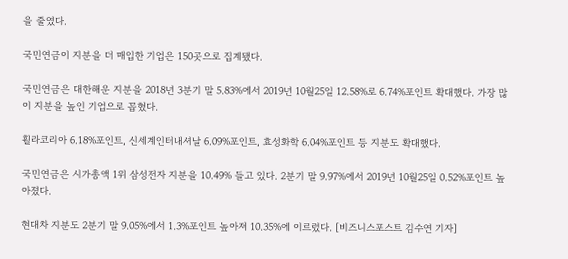을 줄였다.

국민연금이 지분을 더 매입한 기업은 150곳으로 집계됐다.

국민연금은 대한해운 지분을 2018년 3분기 말 5.83%에서 2019년 10월25일 12.58%로 6.74%포인트 확대했다. 가장 많이 지분을 높인 기업으로 꼽혔다.

휠라코리아 6.18%포인트, 신세계인터내셔날 6.09%포인트, 효성화학 6.04%포인트 등 지분도 확대했다.

국민연금은 시가총액 1위 삼성전자 지분을 10.49% 들고 있다. 2분기 말 9.97%에서 2019년 10월25일 0.52%포인트 높아졌다.

현대차 지분도 2분기 말 9.05%에서 1.3%포인트 높아져 10.35%에 이르렀다. [비즈니스포스트 김수연 기자]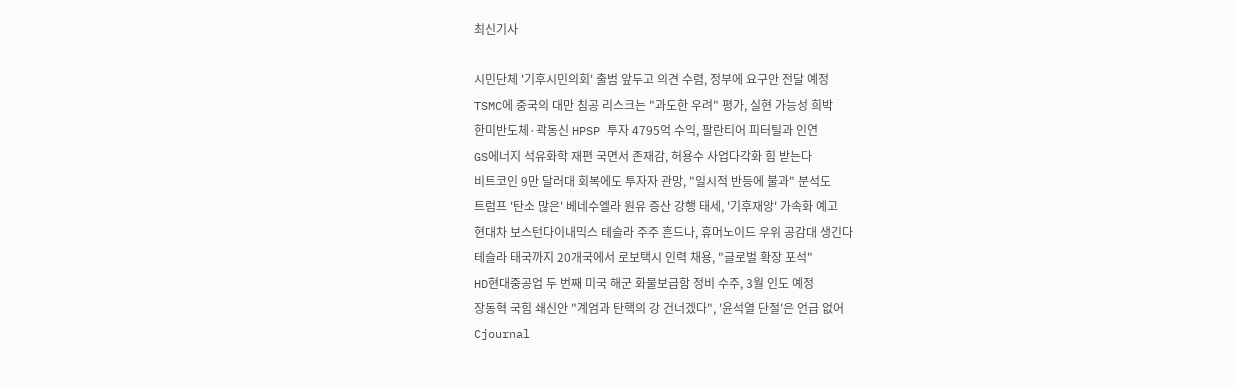최신기사

시민단체 '기후시민의회' 출범 앞두고 의견 수렴, 정부에 요구안 전달 예정
TSMC에 중국의 대만 침공 리스크는 "과도한 우려" 평가, 실현 가능성 희박
한미반도체·곽동신 HPSP 투자 4795억 수익, 팔란티어 피터틸과 인연
GS에너지 석유화학 재편 국면서 존재감, 허용수 사업다각화 힘 받는다
비트코인 9만 달러대 회복에도 투자자 관망, "일시적 반등에 불과" 분석도
트럼프 '탄소 많은' 베네수엘라 원유 증산 강행 태세, '기후재앙' 가속화 예고
현대차 보스턴다이내믹스 테슬라 주주 흔드나, 휴머노이드 우위 공감대 생긴다
테슬라 태국까지 20개국에서 로보택시 인력 채용, "글로벌 확장 포석"
HD현대중공업 두 번째 미국 해군 화물보급함 정비 수주, 3월 인도 예정
장동혁 국힘 쇄신안 "계엄과 탄핵의 강 건너겠다", '윤석열 단절'은 언급 없어
Cjournal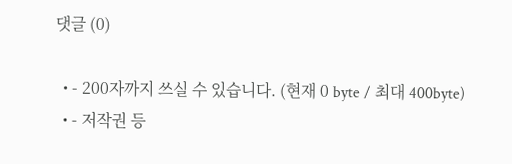댓글 (0)

  • - 200자까지 쓰실 수 있습니다. (현재 0 byte / 최대 400byte)
  • - 저작권 등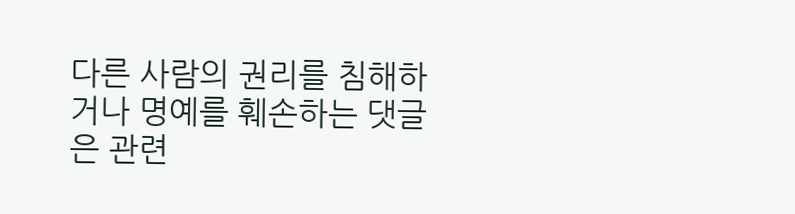다른 사람의 권리를 침해하거나 명예를 훼손하는 댓글은 관련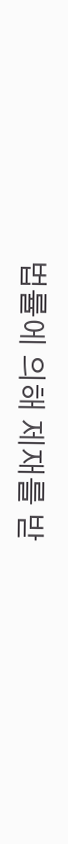법률에 의해 제재를 받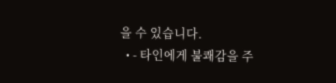을 수 있습니다.
  • - 타인에게 불쾌감을 주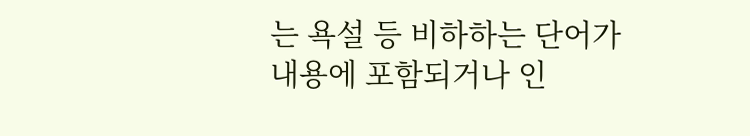는 욕설 등 비하하는 단어가 내용에 포함되거나 인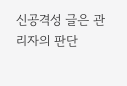신공격성 글은 관리자의 판단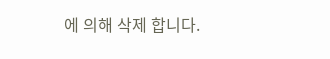에 의해 삭제 합니다.